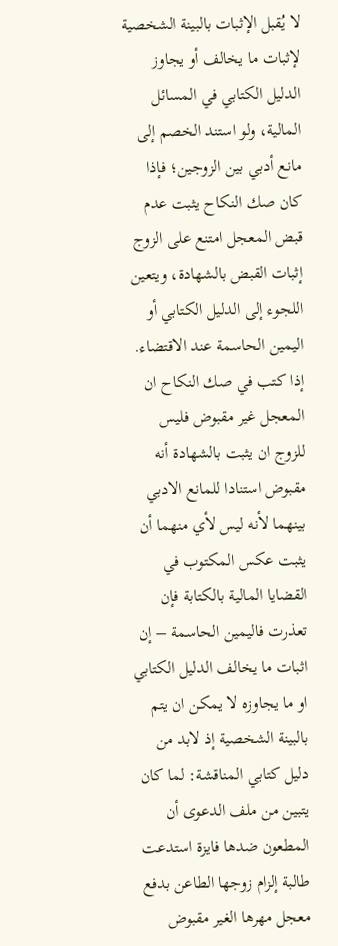لا يُقبل الإثبات بالبينة الشخصية لإثبات ما يخالف أو يجاوز الدليل الكتابي في المسائل المالية، ولو استند الخصم إلى مانع أدبي بين الزوجين؛ فإذا كان صك النكاح يثبت عدم قبض المعجل امتنع على الزوج إثبات القبض بالشهادة، ويتعين اللجوء إلى الدليل الكتابي أو اليمين الحاسمة عند الاقتضاء.
إذا كتب في صك النكاح ان المعجل غير مقبوض فليس للزوج ان يثبت بالشهادة أنه مقبوض استنادا للمانع الادبي بينهما لأنه ليس لأي منهما أن يثبت عكس المكتوب في القضايا المالية بالكتابة فإن تعذرت فاليمين الحاسمة – إن اثبات ما يخالف الدليل الكتابي او ما يجاوزه لا يمكن ان يتم بالبينة الشخصية إذ لابد من دليل كتابي المناقشة: لما كان يتبين من ملف الدعوى أن المطعون ضدها فايزة استدعت طالبة إلزام زوجها الطاعن بدفع معجل مهرها الغير مقبوض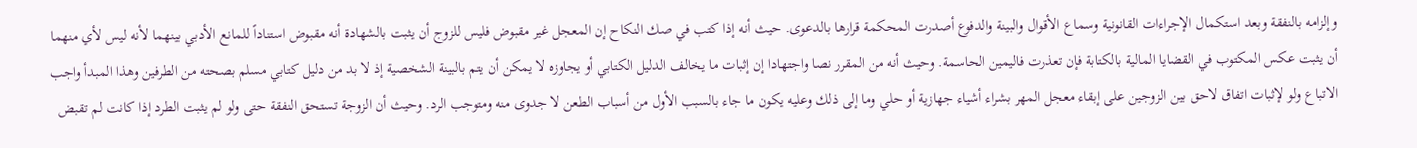وإلزامه بالنفقة وبعد استكمال الإجراءات القانونية وسماع الأقوال والبينة والدفوع أصدرت المحكمة قرارها بالدعوى. حيث أنه إذا كتب في صك النكاح إن المعجل غير مقبوض فليس للزوج أن يثبت بالشهادة أنه مقبوض استناداً للمانع الأدبي بينهما لأنه ليس لأي منهما أن يثبت عكس المكتوب في القضايا المالية بالكتابة فإن تعذرت فاليمين الحاسمة. وحيث أنه من المقرر نصا واجتهادا إن إثبات ما يخالف الدليل الكتابي أو يجاوزه لا يمكن أن يتم بالبينة الشخصية إذ لا بد من دليل كتابي مسلم بصحته من الطرفين وهذا المبدأ واجب الاتباع ولو لإثبات اتفاق لاحق بين الزوجين على إبقاء معجل المهر بشراء أشياء جهازية أو حلي وما إلى ذلك وعليه يكون ما جاء بالسبب الأول من أسباب الطعن لا جدوى منه ومتوجب الرد. وحيث أن الزوجة تستحق النفقة حتى ولو لم يثبت الطرد إذا كانت لم تقبض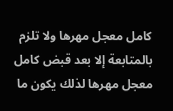كامل معجل مهرها ولا تلزم بالمتابعة إلا بعد قبض كامل معجل مهرها لذلك يكون ما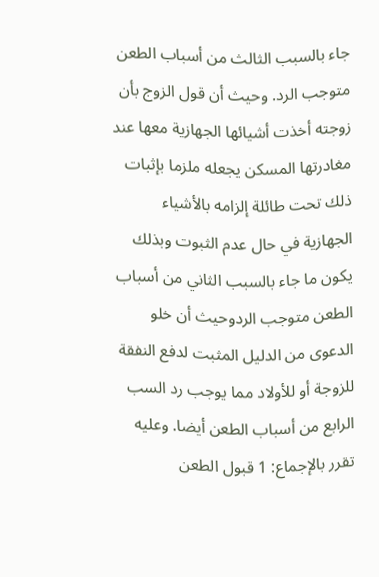جاء بالسبب الثالث من أسباب الطعن متوجب الرد. وحيث أن قول الزوج بأن زوجته أخذت أشيائها الجهازية معها عند مغادرتها المسكن يجعله ملزما بإثبات ذلك تحت طائلة إلزامه بالأشياء الجهازية في حال عدم الثبوت وبذلك يكون ما جاء بالسبب الثاني من أسباب الطعن متوجب الردوحيث أن خلو الدعوى من الدليل المثبت لدفع النفقة للزوجة أو للأولاد مما يوجب رد السب الرابع من أسباب الطعن أيضا. وعليه تقرر بالإجماع: 1 قبول الطعن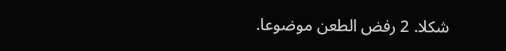شكلا. 2 رفض الطعن موضوعا.